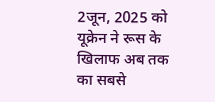2जून, 2025 को यूक्रेन ने रूस के खिलाफ अब तक का सबसे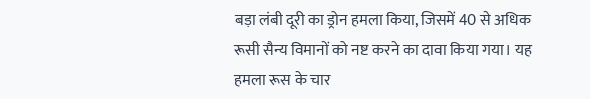बड़ा लंबी दूरी का ड्रोन हमला किया, जिसमें 40 से अधिक रूसी सैन्य विमानों को नष्ट करने का दावा किया गया। यह हमला रूस के चार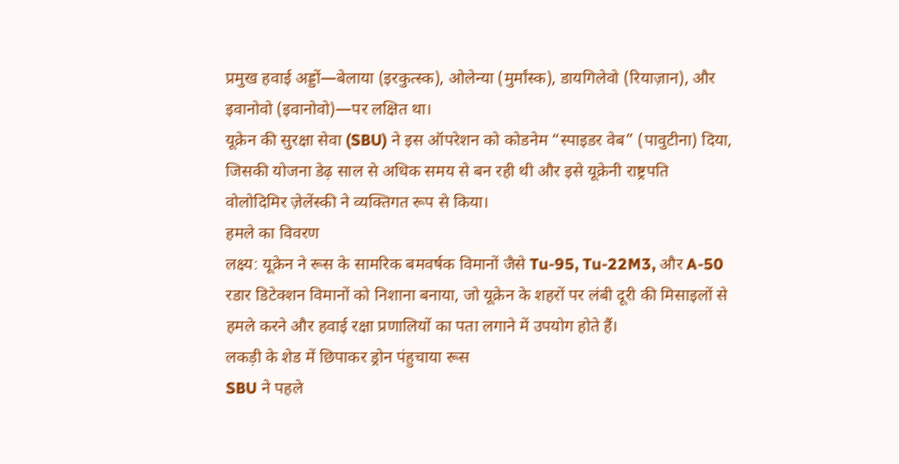प्रमुख हवाई अड्डों—बेलाया (इरकुत्स्क), ओलेन्या (मुर्मांस्क), डायगिलेवो (रियाज़ान), और इवानोवो (इवानोवो)—पर लक्षित था।
यूक्रेन की सुरक्षा सेवा (SBU) ने इस ऑपरेशन को कोडनेम “स्पाइडर वेब” (पावुटीना) दिया, जिसकी योजना डेढ़ साल से अधिक समय से बन रही थी और इसे यूक्रेनी राष्ट्रपति वोलोदिमिर ज़ेलेंस्की ने व्यक्तिगत रूप से किया।
हमले का विवरण
लक्ष्य: यूक्रेन ने रूस के सामरिक बमवर्षक विमानों जैसे Tu-95, Tu-22M3, और A-50 रडार डिटेक्शन विमानों को निशाना बनाया, जो यूक्रेन के शहरों पर लंबी दूरी की मिसाइलों से हमले करने और हवाई रक्षा प्रणालियों का पता लगाने में उपयोग होते हैं।
लकड़ी के शेड में छिपाकर ड्रोन पंहुचाया रूस
SBU ने पहले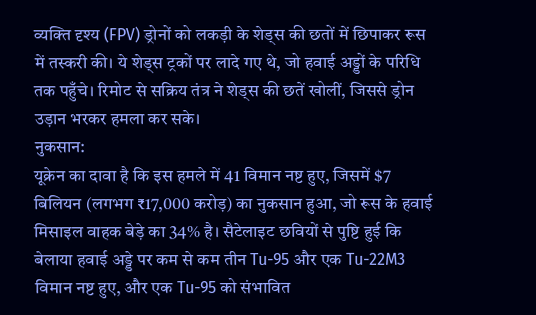व्यक्ति दृश्य (FPV) ड्रोनों को लकड़ी के शेड्स की छतों में छिपाकर रूस में तस्करी की। ये शेड्स ट्रकों पर लादे गए थे, जो हवाई अड्डों के परिधि तक पहुँचे। रिमोट से सक्रिय तंत्र ने शेड्स की छतें खोलीं, जिससे ड्रोन उड़ान भरकर हमला कर सके।
नुकसान:
यूक्रेन का दावा है कि इस हमले में 41 विमान नष्ट हुए, जिसमें $7 बिलियन (लगभग ₹17,000 करोड़) का नुकसान हुआ, जो रूस के हवाई मिसाइल वाहक बेड़े का 34% है। सैटेलाइट छवियों से पुष्टि हुई कि बेलाया हवाई अड्डे पर कम से कम तीन Tu-95 और एक Tu-22M3 विमान नष्ट हुए, और एक Tu-95 को संभावित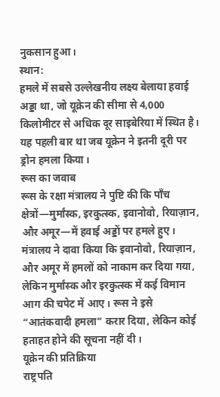नुकसान हुआ।
स्थान:
हमले में सबसे उल्लेखनीय लक्ष्य बेलाया हवाई अड्डा था, जो यूक्रेन की सीमा से 4,000 किलोमीटर से अधिक दूर साइबेरिया में स्थित है। यह पहली बार था जब यूक्रेन ने इतनी दूरी पर ड्रोन हमला किया।
रूस का जवाब
रूस के रक्षा मंत्रालय ने पुष्टि की कि पाँच क्षेत्रों—मुर्मांस्क, इरकुत्स्क, इवानोवो, रियाज़ान, और अमूर—में हवाई अड्डों पर हमले हुए। मंत्रालय ने दावा किया कि इवानोवो, रियाज़ान, और अमूर में हमलों को नाकाम कर दिया गया, लेकिन मुर्मांस्क और इरकुत्स्क में कई विमान आग की चपेट में आए। रूस ने इसे “आतंकवादी हमला” करार दिया, लेकिन कोई हताहत होने की सूचना नहीं दी।
यूक्रेन की प्रतिक्रिया
राष्ट्रपति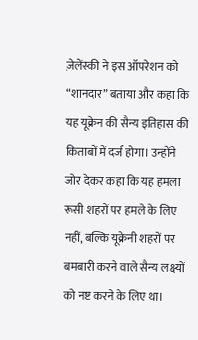ज़ेलेंस्की ने इस ऑपरेशन को “शानदार” बताया और कहा कि यह यूक्रेन की सैन्य इतिहास की किताबों में दर्ज होगा। उन्होंने जोर देकर कहा कि यह हमला रूसी शहरों पर हमले के लिए नहीं, बल्कि यूक्रेनी शहरों पर बमबारी करने वाले सैन्य लक्ष्यों को नष्ट करने के लिए था।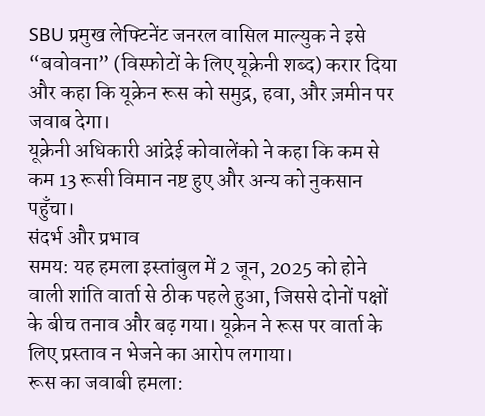SBU प्रमुख लेफ्टिनेंट जनरल वासिल माल्युक ने इसे “बवोवना” (विस्फोटों के लिए यूक्रेनी शब्द) करार दिया और कहा कि यूक्रेन रूस को समुद्र, हवा, और ज़मीन पर जवाब देगा।
यूक्रेनी अधिकारी आंद्रेई कोवालेंको ने कहा कि कम से कम 13 रूसी विमान नष्ट हुए और अन्य को नुकसान पहुँचा।
संदर्भ और प्रभाव
समय: यह हमला इस्तांबुल में 2 जून, 2025 को होने वाली शांति वार्ता से ठीक पहले हुआ, जिससे दोनों पक्षों के बीच तनाव और बढ़ गया। यूक्रेन ने रूस पर वार्ता के लिए प्रस्ताव न भेजने का आरोप लगाया।
रूस का जवाबी हमला: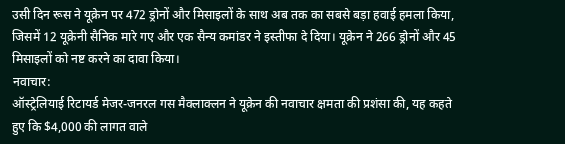उसी दिन रूस ने यूक्रेन पर 472 ड्रोनों और मिसाइलों के साथ अब तक का सबसे बड़ा हवाई हमला किया, जिसमें 12 यूक्रेनी सैनिक मारे गए और एक सैन्य कमांडर ने इस्तीफा दे दिया। यूक्रेन ने 266 ड्रोनों और 45 मिसाइलों को नष्ट करने का दावा किया।
नवाचार:
ऑस्ट्रेलियाई रिटायर्ड मेजर-जनरल गस मैक्लाक्लन ने यूक्रेन की नवाचार क्षमता की प्रशंसा की, यह कहते हुए कि $4,000 की लागत वाले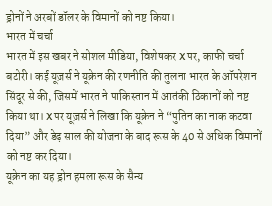ड्रोनों ने अरबों डॉलर के विमानों को नष्ट किया।
भारत में चर्चा
भारत में इस खबर ने सोशल मीडिया, विशेषकर X पर, काफी चर्चा बटोरी। कई यूज़र्स ने यूक्रेन की रणनीति की तुलना भारत के ऑपरेशन सिंदूर से की, जिसमें भारत ने पाकिस्तान में आतंकी ठिकानों को नष्ट किया था। X पर यूज़र्स ने लिखा कि यूक्रेन ने “पुतिन का नाक कटवा दिया” और डेढ़ साल की योजना के बाद रूस के 40 से अधिक विमानों को नष्ट कर दिया।
यूक्रेन का यह ड्रोन हमला रूस के सैन्य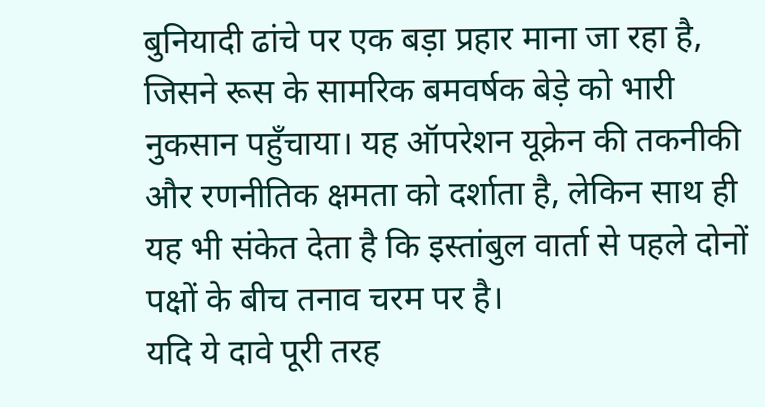बुनियादी ढांचे पर एक बड़ा प्रहार माना जा रहा है, जिसने रूस के सामरिक बमवर्षक बेड़े को भारी नुकसान पहुँचाया। यह ऑपरेशन यूक्रेन की तकनीकी और रणनीतिक क्षमता को दर्शाता है, लेकिन साथ ही यह भी संकेत देता है कि इस्तांबुल वार्ता से पहले दोनों पक्षों के बीच तनाव चरम पर है।
यदि ये दावे पूरी तरह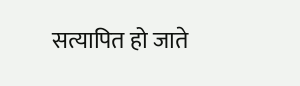सत्यापित हो जाते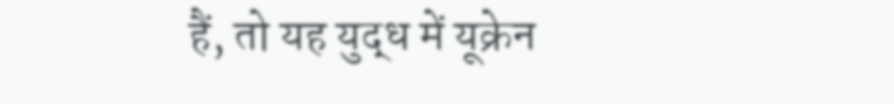हैं, तो यह युद्ध में यूक्रेन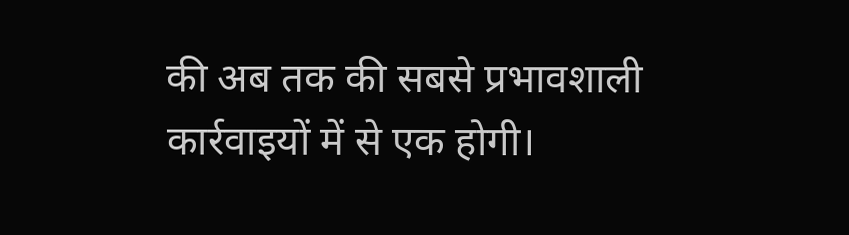की अब तक की सबसे प्रभावशाली कार्रवाइयों में से एक होगी।